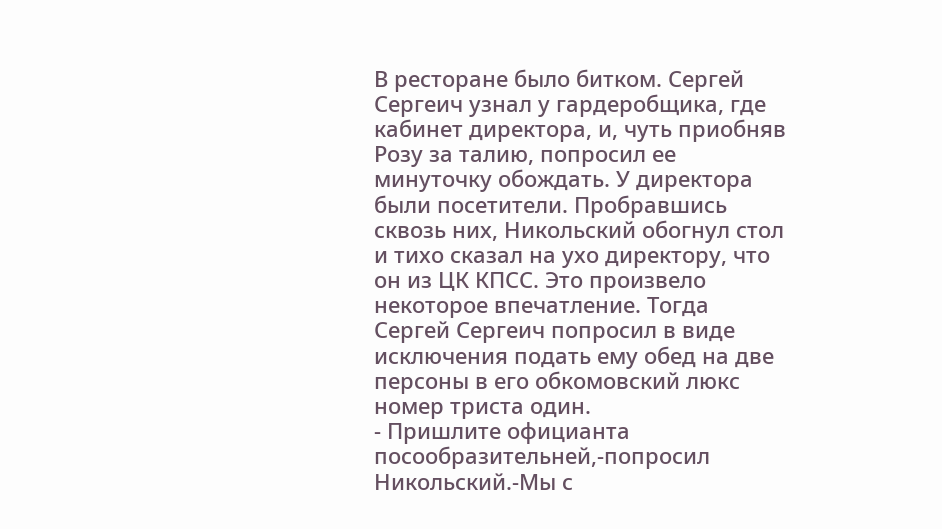В ресторане было битком. Сергей Сергеич узнал у гардеробщика, где кабинет директора, и, чуть приобняв Розу за талию, попросил ее минуточку обождать. У директора были посетители. Пробравшись сквозь них, Никольский обогнул стол и тихо сказал на ухо директору, что он из ЦК КПСС. Это произвело некоторое впечатление. Тогда Сергей Сергеич попросил в виде исключения подать ему обед на две персоны в его обкомовский люкс номер триста один.
- Пришлите официанта посообразительней,-попросил Никольский.-Мы с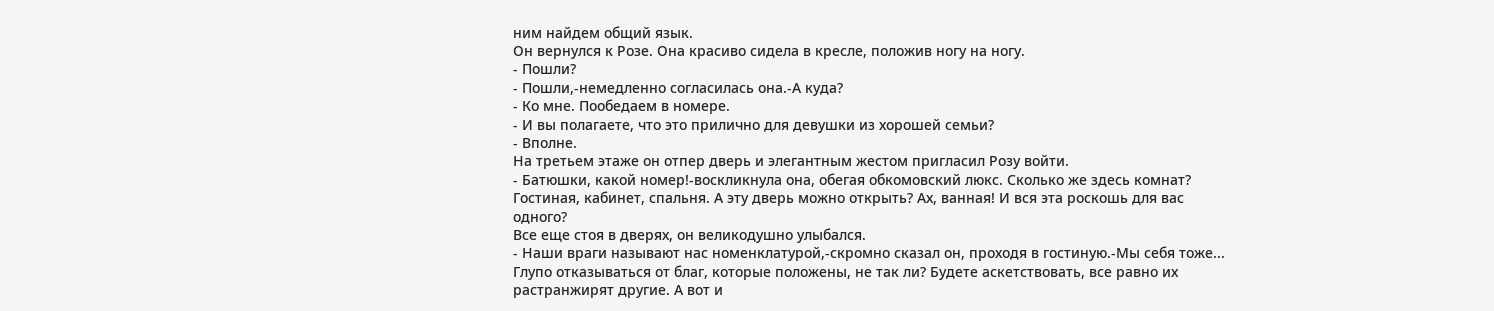ним найдем общий язык.
Он вернулся к Розе. Она красиво сидела в кресле, положив ногу на ногу.
- Пошли?
- Пошли,-немедленно согласилась она.-А куда?
- Ко мне. Пообедаем в номере.
- И вы полагаете, что это прилично для девушки из хорошей семьи?
- Вполне.
На третьем этаже он отпер дверь и элегантным жестом пригласил Розу войти.
- Батюшки, какой номер!-воскликнула она, обегая обкомовский люкс. Сколько же здесь комнат? Гостиная, кабинет, спальня. А эту дверь можно открыть? Ах, ванная! И вся эта роскошь для вас одного?
Все еще стоя в дверях, он великодушно улыбался.
- Наши враги называют нас номенклатурой,-скромно сказал он, проходя в гостиную.-Мы себя тоже... Глупо отказываться от благ, которые положены, не так ли? Будете аскетствовать, все равно их растранжирят другие. А вот и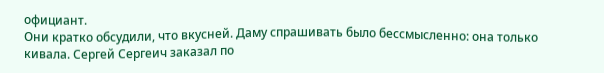официант.
Они кратко обсудили, что вкусней. Даму спрашивать было бессмысленно: она только кивала. Сергей Сергеич заказал по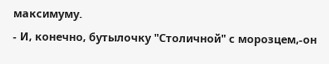максимуму.
- И, конечно, бутылочку "Столичной" с морозцем,-он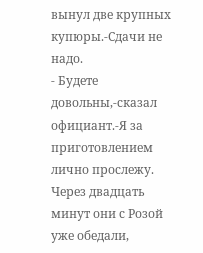вынул две крупных купюры.-Сдачи не надо.
- Будете довольны,-сказал официант.-Я за приготовлением лично прослежу.
Через двадцать минут они с Розой уже обедали,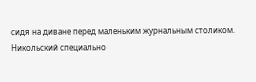сидя на диване перед маленьким журнальным столиком. Никольский специально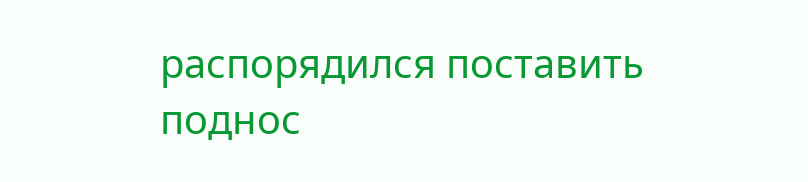распорядился поставить поднос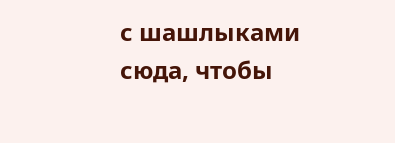с шашлыками сюда, чтобы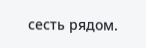сесть рядом.